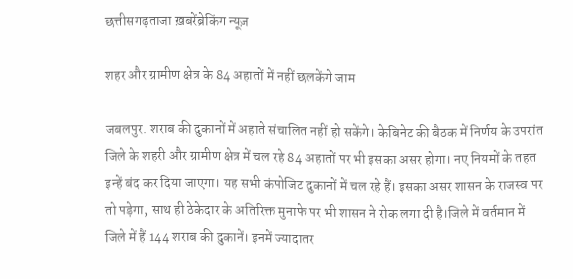छत्तीसगढ़ताजा ख़बरेंब्रेकिंग न्यूज़

शहर और ग्रामीण क्षेत्र के 84 अहातों में नहीं छलकेंगे जाम

जबलपुर. शराब की दुकानों में अहाते संचालित नहीं हो सकेंगे। केबिनेट की बैठक में निर्णय के उपरांत जिले के शहरी और ग्रामीण क्षेत्र में चल रहे 84 अहातों पर भी इसका असर होगा। नए नियमों के तहत इन्हें बंद कर दिया जाएगा। यह सभी कंपोजिट दुकानों में चल रहे हैं। इसका असर शासन के राजस्व पर तो पड़ेगा, साथ ही ठेकेदार के अतिरिक्त मुनाफे पर भी शासन ने रोक लगा दी है।जिले में वर्तमान में जिले में हैं 144 शराब की दुकानें। इनमें ज्यादातर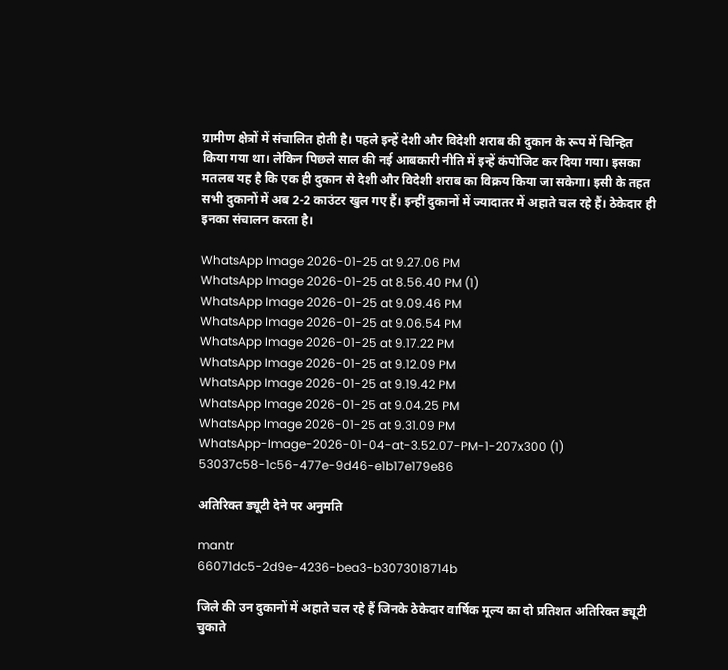ग्रामीण क्षेत्रों में संचालित होती है। पहले इन्हें देशी और विदेशी शराब की दुकान के रूप में चिन्हित किया गया था। लेकिन पिछले साल की नई आबकारी नीति में इन्हें कंपोजिट कर दिया गया। इसका मतलब यह है कि एक ही दुकान से देशी और विदेशी शराब का विक्रय किया जा सकेगा। इसी के तहत सभी दुकानों में अब 2-2 काउंटर खुल गए हैं। इन्हीं दुकानों में ज्यादातर में अहाते चल रहे हैं। ठेकेदार ही इनका संचालन करता है।

WhatsApp Image 2026-01-25 at 9.27.06 PM
WhatsApp Image 2026-01-25 at 8.56.40 PM (1)
WhatsApp Image 2026-01-25 at 9.09.46 PM
WhatsApp Image 2026-01-25 at 9.06.54 PM
WhatsApp Image 2026-01-25 at 9.17.22 PM
WhatsApp Image 2026-01-25 at 9.12.09 PM
WhatsApp Image 2026-01-25 at 9.19.42 PM
WhatsApp Image 2026-01-25 at 9.04.25 PM
WhatsApp Image 2026-01-25 at 9.31.09 PM
WhatsApp-Image-2026-01-04-at-3.52.07-PM-1-207x300 (1)
53037c58-1c56-477e-9d46-e1b17e179e86

अतिरिक्त ड्यूटी देने पर अनुमति

mantr
66071dc5-2d9e-4236-bea3-b3073018714b

जिले की उन दुकानों में अहाते चल रहे हैं जिनके ठेकेदार वार्षिक मूल्य का दो प्रतिशत अतिरिक्त ड्यूटी चुकाते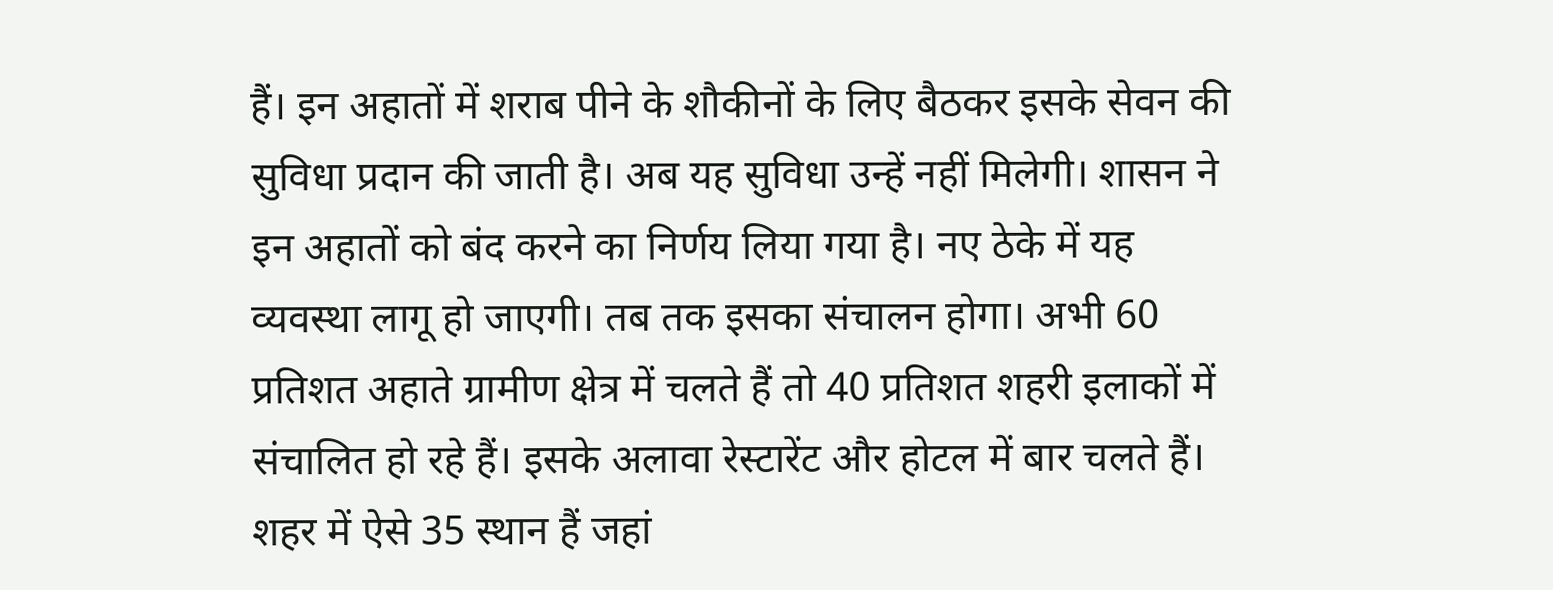हैं। इन अहातों में शराब पीने के शौकीनों के लिए बैठकर इसके सेवन की सुविधा प्रदान की जाती है। अब यह सुविधा उन्हें नहीं मिलेगी। शासन ने इन अहातों को बंद करने का निर्णय लिया गया है। नए ठेके में यह व्यवस्था लागू हो जाएगी। तब तक इसका संचालन होगा। अभी 60 प्रतिशत अहाते ग्रामीण क्षेत्र में चलते हैं तो 40 प्रतिशत शहरी इलाकों में संचालित हो रहे हैं। इसके अलावा रेस्टारेंट और होटल में बार चलते हैं। शहर में ऐसे 35 स्थान हैं जहां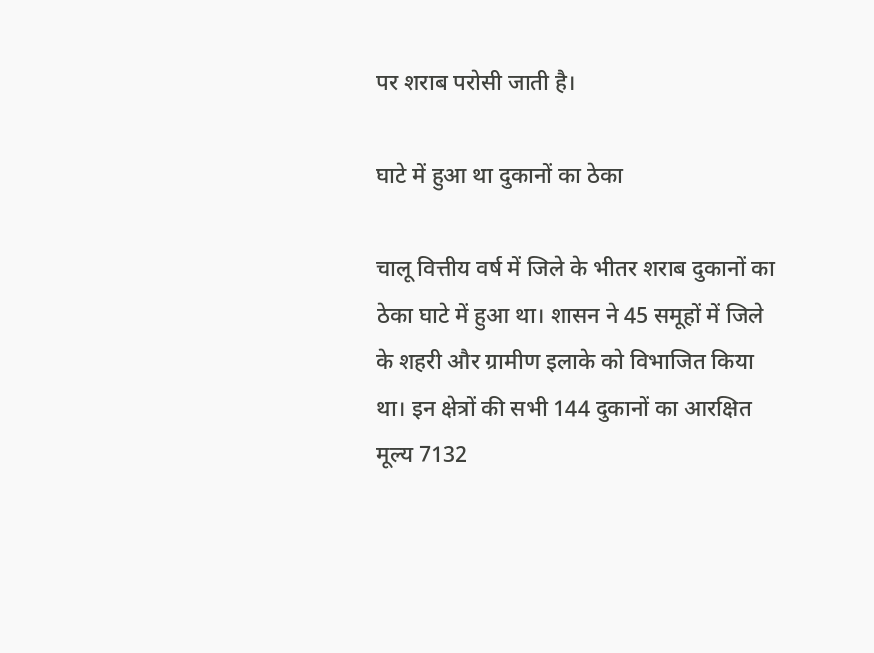पर शराब परोसी जाती है।

घाटे में हुआ था दुकानों का ठेका

चालू वित्तीय वर्ष में जिले के भीतर शराब दुकानों का ठेका घाटे में हुआ था। शासन ने 45 समूहों में जिले के शहरी और ग्रामीण इलाके को विभाजित किया था। इन क्षेत्रों की सभी 144 दुकानों का आरक्षित मूल्य 7132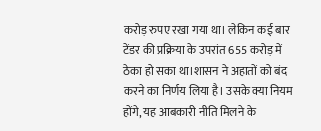करोड़ रुपए रखा गया था। लेकिन कई बार टेंडर की प्रक्रिया के उपरांत 655 करोड़ में ठेका हो सका था।शासन ने अहातों को बंद करने का निर्णय लिया है। उसके क्या नियम होंगे, यह आबकारी नीति मिलने के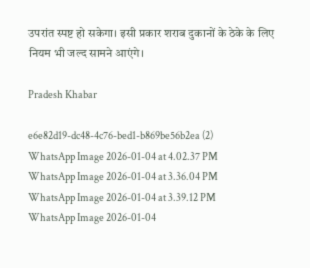उपरांत स्पष्ट हो सकेगा। इसी प्रकार शराब दुकानों के ठेके के लिए नियम भी जल्द सामने आएंगे।

Pradesh Khabar

e6e82d19-dc48-4c76-bed1-b869be56b2ea (2)
WhatsApp Image 2026-01-04 at 4.02.37 PM
WhatsApp Image 2026-01-04 at 3.36.04 PM
WhatsApp Image 2026-01-04 at 3.39.12 PM
WhatsApp Image 2026-01-04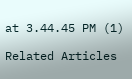at 3.44.45 PM (1)

Related Articles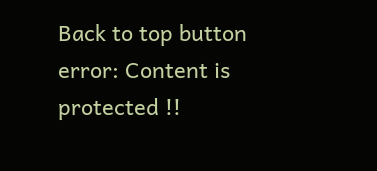Back to top button
error: Content is protected !!